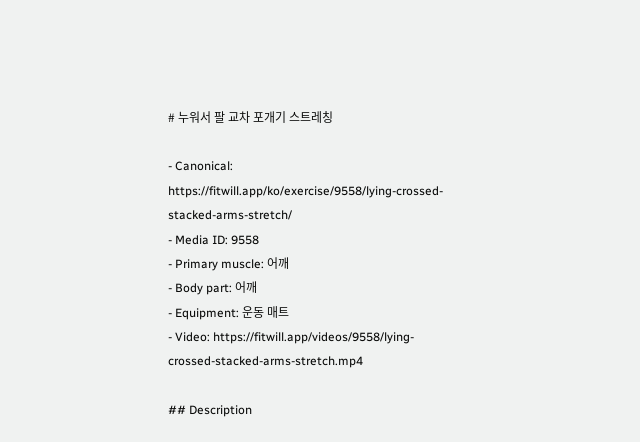# 누워서 팔 교차 포개기 스트레칭

- Canonical: https://fitwill.app/ko/exercise/9558/lying-crossed-stacked-arms-stretch/
- Media ID: 9558
- Primary muscle: 어깨
- Body part: 어깨
- Equipment: 운동 매트
- Video: https://fitwill.app/videos/9558/lying-crossed-stacked-arms-stretch.mp4

## Description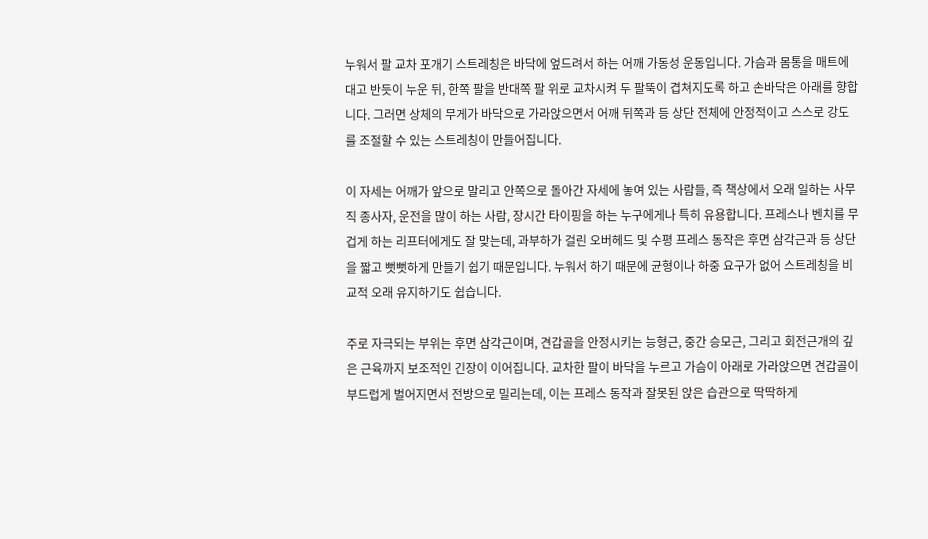누워서 팔 교차 포개기 스트레칭은 바닥에 엎드려서 하는 어깨 가동성 운동입니다. 가슴과 몸통을 매트에 대고 반듯이 누운 뒤, 한쪽 팔을 반대쪽 팔 위로 교차시켜 두 팔뚝이 겹쳐지도록 하고 손바닥은 아래를 향합니다. 그러면 상체의 무게가 바닥으로 가라앉으면서 어깨 뒤쪽과 등 상단 전체에 안정적이고 스스로 강도를 조절할 수 있는 스트레칭이 만들어집니다.

이 자세는 어깨가 앞으로 말리고 안쪽으로 돌아간 자세에 놓여 있는 사람들, 즉 책상에서 오래 일하는 사무직 종사자, 운전을 많이 하는 사람, 장시간 타이핑을 하는 누구에게나 특히 유용합니다. 프레스나 벤치를 무겁게 하는 리프터에게도 잘 맞는데, 과부하가 걸린 오버헤드 및 수평 프레스 동작은 후면 삼각근과 등 상단을 짧고 뻣뻣하게 만들기 쉽기 때문입니다. 누워서 하기 때문에 균형이나 하중 요구가 없어 스트레칭을 비교적 오래 유지하기도 쉽습니다.

주로 자극되는 부위는 후면 삼각근이며, 견갑골을 안정시키는 능형근, 중간 승모근, 그리고 회전근개의 깊은 근육까지 보조적인 긴장이 이어집니다. 교차한 팔이 바닥을 누르고 가슴이 아래로 가라앉으면 견갑골이 부드럽게 벌어지면서 전방으로 밀리는데, 이는 프레스 동작과 잘못된 앉은 습관으로 딱딱하게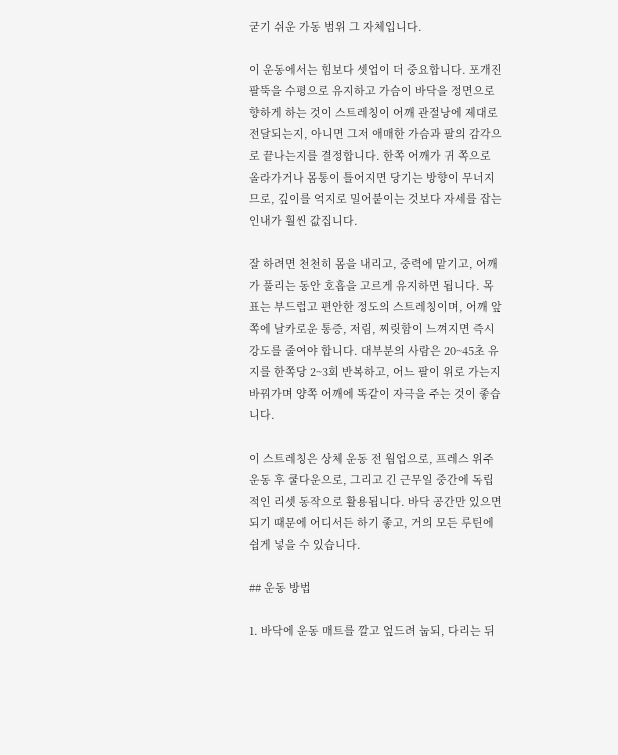굳기 쉬운 가동 범위 그 자체입니다.

이 운동에서는 힘보다 셋업이 더 중요합니다. 포개진 팔뚝을 수평으로 유지하고 가슴이 바닥을 정면으로 향하게 하는 것이 스트레칭이 어깨 관절낭에 제대로 전달되는지, 아니면 그저 애매한 가슴과 팔의 감각으로 끝나는지를 결정합니다. 한쪽 어깨가 귀 쪽으로 올라가거나 몸통이 틀어지면 당기는 방향이 무너지므로, 깊이를 억지로 밀어붙이는 것보다 자세를 잡는 인내가 훨씬 값집니다.

잘 하려면 천천히 몸을 내리고, 중력에 맡기고, 어깨가 풀리는 동안 호흡을 고르게 유지하면 됩니다. 목표는 부드럽고 편안한 정도의 스트레칭이며, 어깨 앞쪽에 날카로운 통증, 저림, 찌릿함이 느껴지면 즉시 강도를 줄여야 합니다. 대부분의 사람은 20~45초 유지를 한쪽당 2~3회 반복하고, 어느 팔이 위로 가는지 바꿔가며 양쪽 어깨에 똑같이 자극을 주는 것이 좋습니다.

이 스트레칭은 상체 운동 전 웜업으로, 프레스 위주 운동 후 쿨다운으로, 그리고 긴 근무일 중간에 독립적인 리셋 동작으로 활용됩니다. 바닥 공간만 있으면 되기 때문에 어디서든 하기 좋고, 거의 모든 루틴에 쉽게 넣을 수 있습니다.

## 운동 방법

1. 바닥에 운동 매트를 깔고 엎드려 눕되, 다리는 뒤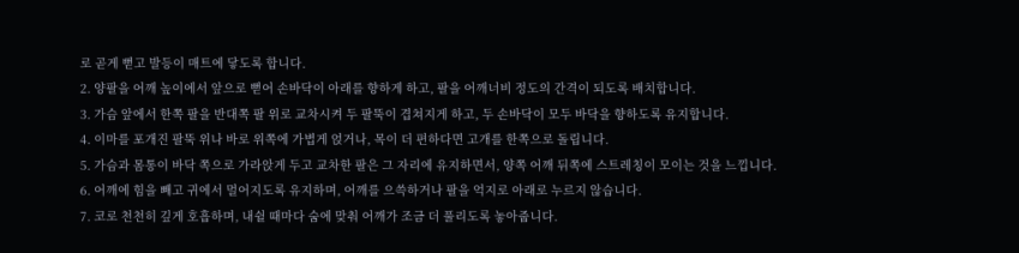로 곧게 뻗고 발등이 매트에 닿도록 합니다.
2. 양팔을 어깨 높이에서 앞으로 뻗어 손바닥이 아래를 향하게 하고, 팔을 어깨너비 정도의 간격이 되도록 배치합니다.
3. 가슴 앞에서 한쪽 팔을 반대쪽 팔 위로 교차시켜 두 팔뚝이 겹쳐지게 하고, 두 손바닥이 모두 바닥을 향하도록 유지합니다.
4. 이마를 포개진 팔뚝 위나 바로 위쪽에 가볍게 얹거나, 목이 더 편하다면 고개를 한쪽으로 돌립니다.
5. 가슴과 몸통이 바닥 쪽으로 가라앉게 두고 교차한 팔은 그 자리에 유지하면서, 양쪽 어깨 뒤쪽에 스트레칭이 모이는 것을 느낍니다.
6. 어깨에 힘을 빼고 귀에서 멀어지도록 유지하며, 어깨를 으쓱하거나 팔을 억지로 아래로 누르지 않습니다.
7. 코로 천천히 깊게 호흡하며, 내쉴 때마다 숨에 맞춰 어깨가 조금 더 풀리도록 놓아줍니다.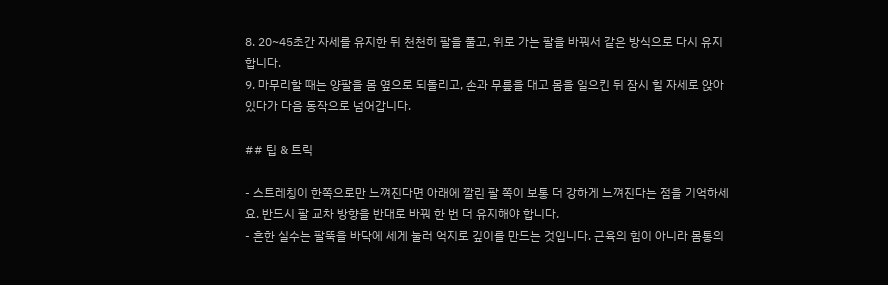8. 20~45초간 자세를 유지한 뒤 천천히 팔을 풀고, 위로 가는 팔을 바꿔서 같은 방식으로 다시 유지합니다.
9. 마무리할 때는 양팔을 몸 옆으로 되돌리고, 손과 무릎을 대고 몸을 일으킨 뒤 잠시 힐 자세로 앉아 있다가 다음 동작으로 넘어갑니다.

## 팁 & 트릭

- 스트레칭이 한쪽으로만 느껴진다면 아래에 깔린 팔 쪽이 보통 더 강하게 느껴진다는 점을 기억하세요. 반드시 팔 교차 방향을 반대로 바꿔 한 번 더 유지해야 합니다.
- 흔한 실수는 팔뚝을 바닥에 세게 눌러 억지로 깊이를 만드는 것입니다. 근육의 힘이 아니라 몸통의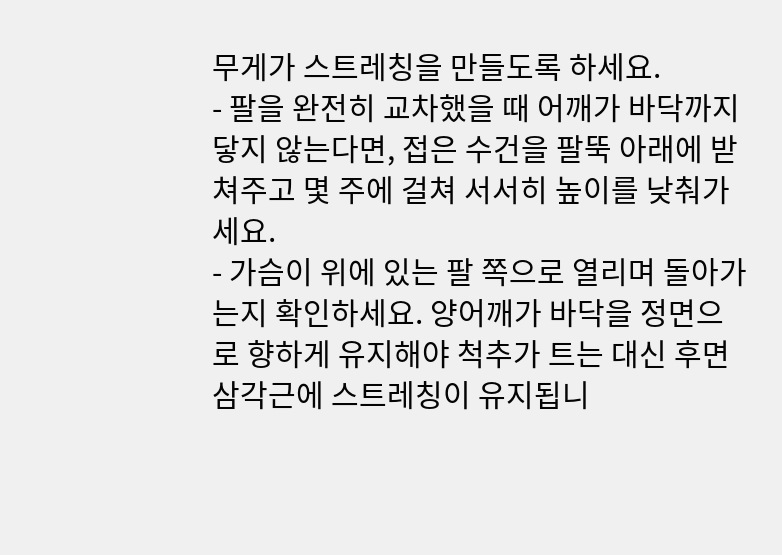무게가 스트레칭을 만들도록 하세요.
- 팔을 완전히 교차했을 때 어깨가 바닥까지 닿지 않는다면, 접은 수건을 팔뚝 아래에 받쳐주고 몇 주에 걸쳐 서서히 높이를 낮춰가세요.
- 가슴이 위에 있는 팔 쪽으로 열리며 돌아가는지 확인하세요. 양어깨가 바닥을 정면으로 향하게 유지해야 척추가 트는 대신 후면 삼각근에 스트레칭이 유지됩니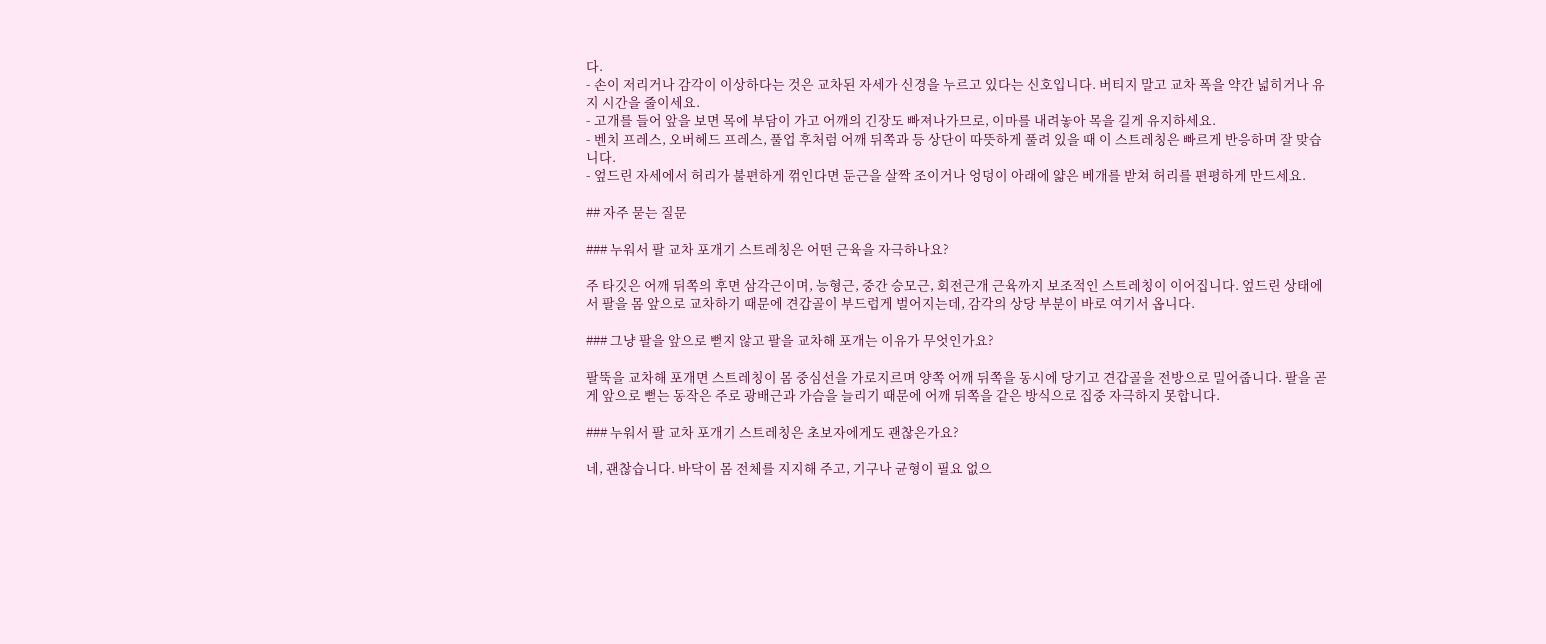다.
- 손이 저리거나 감각이 이상하다는 것은 교차된 자세가 신경을 누르고 있다는 신호입니다. 버티지 말고 교차 폭을 약간 넓히거나 유지 시간을 줄이세요.
- 고개를 들어 앞을 보면 목에 부담이 가고 어깨의 긴장도 빠져나가므로, 이마를 내려놓아 목을 길게 유지하세요.
- 벤치 프레스, 오버헤드 프레스, 풀업 후처럼 어깨 뒤쪽과 등 상단이 따뜻하게 풀려 있을 때 이 스트레칭은 빠르게 반응하며 잘 맞습니다.
- 엎드린 자세에서 허리가 불편하게 꺾인다면 둔근을 살짝 조이거나 엉덩이 아래에 얇은 베개를 받쳐 허리를 편평하게 만드세요.

## 자주 묻는 질문

### 누워서 팔 교차 포개기 스트레칭은 어떤 근육을 자극하나요?

주 타깃은 어깨 뒤쪽의 후면 삼각근이며, 능형근, 중간 승모근, 회전근개 근육까지 보조적인 스트레칭이 이어집니다. 엎드린 상태에서 팔을 몸 앞으로 교차하기 때문에 견갑골이 부드럽게 벌어지는데, 감각의 상당 부분이 바로 여기서 옵니다.

### 그냥 팔을 앞으로 뻗지 않고 팔을 교차해 포개는 이유가 무엇인가요?

팔뚝을 교차해 포개면 스트레칭이 몸 중심선을 가로지르며 양쪽 어깨 뒤쪽을 동시에 당기고 견갑골을 전방으로 밀어줍니다. 팔을 곧게 앞으로 뻗는 동작은 주로 광배근과 가슴을 늘리기 때문에 어깨 뒤쪽을 같은 방식으로 집중 자극하지 못합니다.

### 누워서 팔 교차 포개기 스트레칭은 초보자에게도 괜찮은가요?

네, 괜찮습니다. 바닥이 몸 전체를 지지해 주고, 기구나 균형이 필요 없으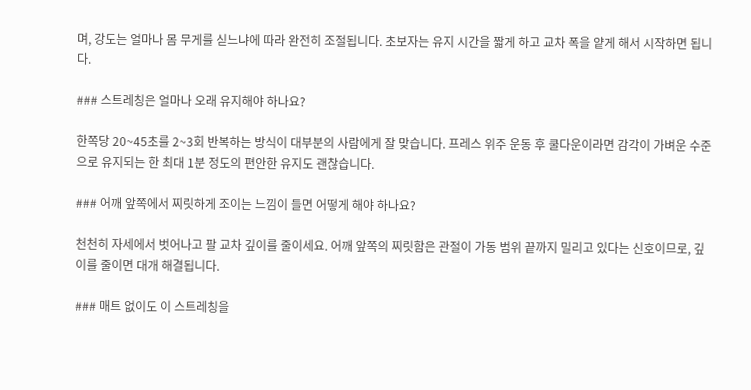며, 강도는 얼마나 몸 무게를 싣느냐에 따라 완전히 조절됩니다. 초보자는 유지 시간을 짧게 하고 교차 폭을 얕게 해서 시작하면 됩니다.

### 스트레칭은 얼마나 오래 유지해야 하나요?

한쪽당 20~45초를 2~3회 반복하는 방식이 대부분의 사람에게 잘 맞습니다. 프레스 위주 운동 후 쿨다운이라면 감각이 가벼운 수준으로 유지되는 한 최대 1분 정도의 편안한 유지도 괜찮습니다.

### 어깨 앞쪽에서 찌릿하게 조이는 느낌이 들면 어떻게 해야 하나요?

천천히 자세에서 벗어나고 팔 교차 깊이를 줄이세요. 어깨 앞쪽의 찌릿함은 관절이 가동 범위 끝까지 밀리고 있다는 신호이므로, 깊이를 줄이면 대개 해결됩니다.

### 매트 없이도 이 스트레칭을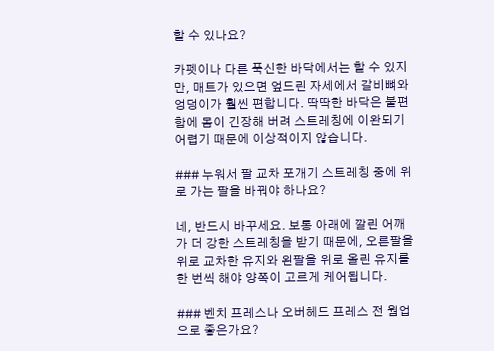할 수 있나요?

카펫이나 다른 푹신한 바닥에서는 할 수 있지만, 매트가 있으면 엎드린 자세에서 갈비뼈와 엉덩이가 훨씬 편합니다. 딱딱한 바닥은 불편함에 몸이 긴장해 버려 스트레칭에 이완되기 어렵기 때문에 이상적이지 않습니다.

### 누워서 팔 교차 포개기 스트레칭 중에 위로 가는 팔을 바꿔야 하나요?

네, 반드시 바꾸세요. 보통 아래에 깔린 어깨가 더 강한 스트레칭을 받기 때문에, 오른팔을 위로 교차한 유지와 왼팔을 위로 올린 유지를 한 번씩 해야 양쪽이 고르게 케어됩니다.

### 벤치 프레스나 오버헤드 프레스 전 웜업으로 좋은가요?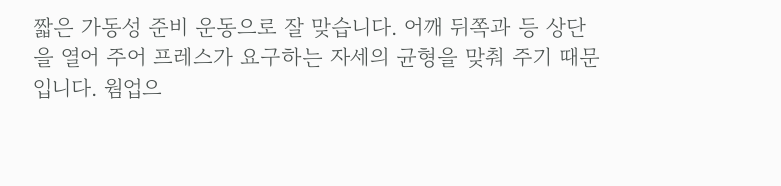짧은 가동성 준비 운동으로 잘 맞습니다. 어깨 뒤쪽과 등 상단을 열어 주어 프레스가 요구하는 자세의 균형을 맞춰 주기 때문입니다. 웜업으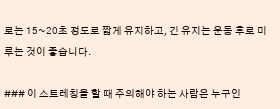로는 15~20초 정도로 짧게 유지하고, 긴 유지는 운동 후로 미루는 것이 좋습니다.

### 이 스트레칭을 할 때 주의해야 하는 사람은 누구인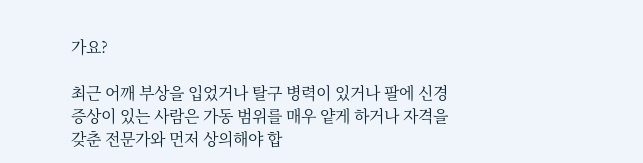가요?

최근 어깨 부상을 입었거나 탈구 병력이 있거나 팔에 신경 증상이 있는 사람은 가동 범위를 매우 얕게 하거나 자격을 갖춘 전문가와 먼저 상의해야 합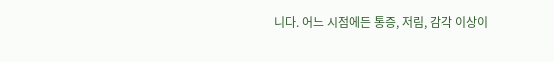니다. 어느 시점에든 통증, 저림, 감각 이상이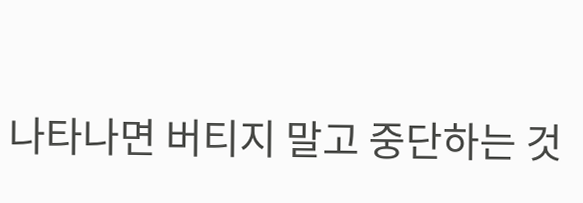나타나면 버티지 말고 중단하는 것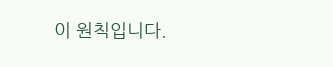이 원칙입니다.